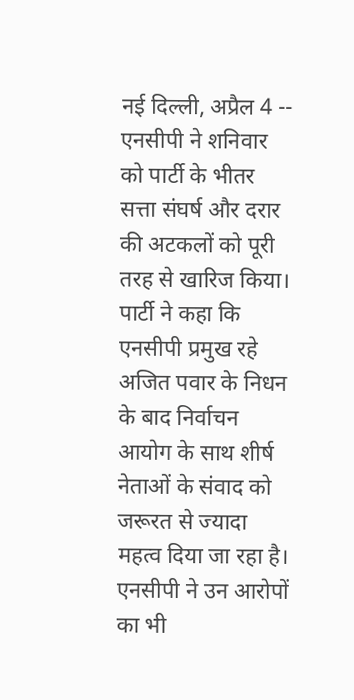नई दिल्ली, अप्रैल 4 -- एनसीपी ने शनिवार को पार्टी के भीतर सत्ता संघर्ष और दरार की अटकलों को पूरी तरह से खारिज किया। पार्टी ने कहा कि एनसीपी प्रमुख रहे अजित पवार के निधन के बाद निर्वाचन आयोग के साथ शीर्ष नेताओं के संवाद को जरूरत से ज्यादा महत्व दिया जा रहा है। एनसीपी ने उन आरोपों का भी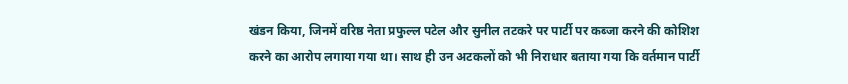खंडन किया, जिनमें वरिष्ठ नेता प्रफुल्ल पटेल और सुनील तटकरे पर पार्टी पर कब्जा करने की कोशिश करने का आरोप लगाया गया था। साथ ही उन अटकलों को भी निराधार बताया गया कि वर्तमान पार्टी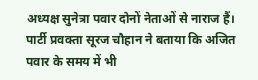अध्यक्ष सुनेत्रा पवार दोनों नेताओं से नाराज हैं। पार्टी प्रवक्ता सूरज चौहान ने बताया कि अजित पवार के समय में भी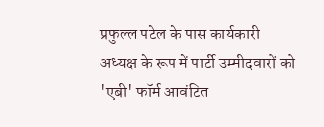प्रफुल्ल पटेल के पास कार्यकारी अध्यक्ष के रूप में पार्टी उम्मीदवारों को 'एबी' फॉर्म आवंटित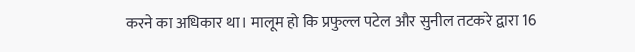करने का अधिकार था। मालूम हो कि प्रफुल्ल पटेल और सुनील तटकरे द्वारा 16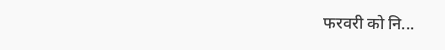फरवरी को नि...